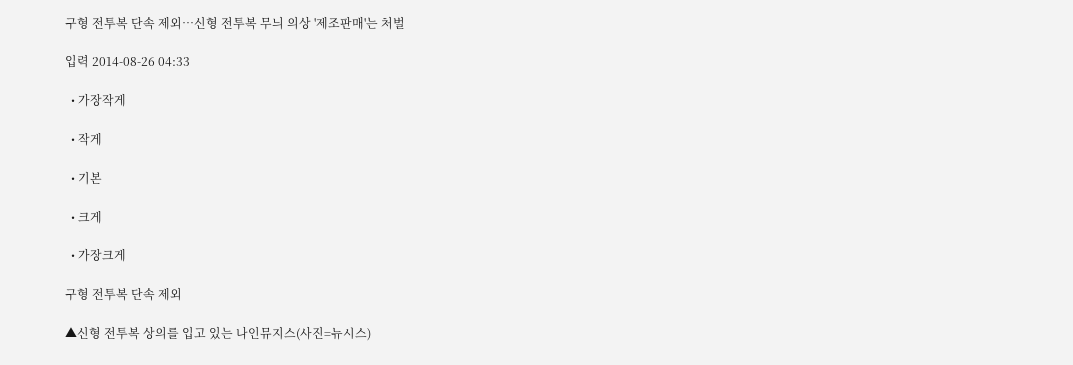구형 전투복 단속 제외…신형 전투복 무늬 의상 '제조판매'는 처벌

입력 2014-08-26 04:33

  • 가장작게

  • 작게

  • 기본

  • 크게

  • 가장크게

구형 전투복 단속 제외

▲신형 전투복 상의를 입고 있는 나인뮤지스(사진=뉴시스)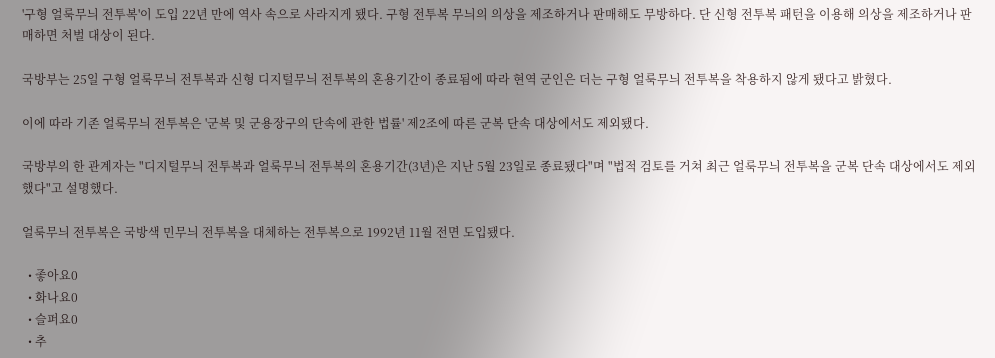'구형 얼룩무늬 전투복'이 도입 22년 만에 역사 속으로 사라지게 됐다. 구형 전투복 무늬의 의상을 제조하거나 판매해도 무방하다. 단 신형 전투복 패턴을 이용해 의상을 제조하거나 판매하면 처벌 대상이 된다.

국방부는 25일 구형 얼룩무늬 전투복과 신형 디지털무늬 전투복의 혼용기간이 종료됨에 따라 현역 군인은 더는 구형 얼룩무늬 전투복을 착용하지 않게 됐다고 밝혔다.

이에 따라 기존 얼룩무늬 전투복은 '군복 및 군용장구의 단속에 관한 법률' 제2조에 따른 군복 단속 대상에서도 제외됐다.

국방부의 한 관계자는 "디지털무늬 전투복과 얼룩무늬 전투복의 혼용기간(3년)은 지난 5월 23일로 종료됐다"며 "법적 검토를 거쳐 최근 얼룩무늬 전투복을 군복 단속 대상에서도 제외했다"고 설명했다.

얼룩무늬 전투복은 국방색 민무늬 전투복을 대체하는 전투복으로 1992년 11월 전면 도입됐다.

  • 좋아요0
  • 화나요0
  • 슬퍼요0
  • 추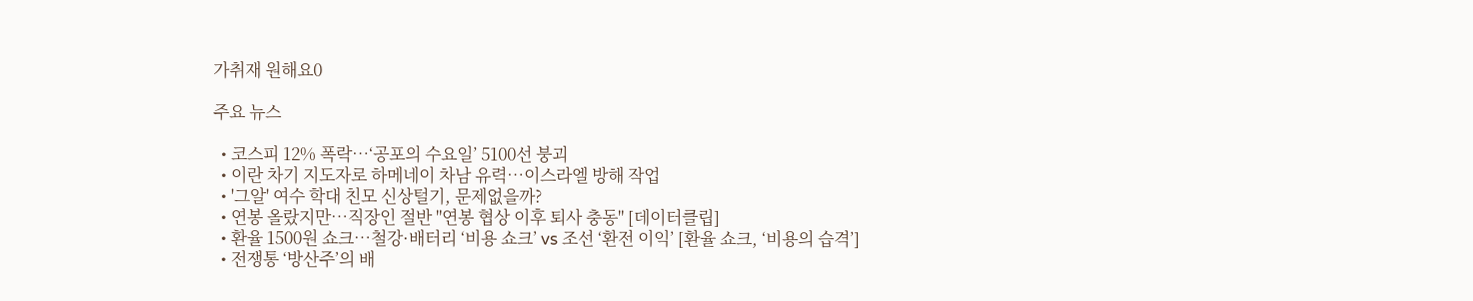가취재 원해요0

주요 뉴스

  • 코스피 12% 폭락…‘공포의 수요일’ 5100선 붕괴
  • 이란 차기 지도자로 하메네이 차남 유력…이스라엘 방해 작업
  • '그알' 여수 학대 친모 신상털기, 문제없을까?
  • 연봉 올랐지만…직장인 절반 "연봉 협상 이후 퇴사 충동" [데이터클립]
  • 환율 1500원 쇼크…철강·배터리 ‘비용 쇼크’ vs 조선 ‘환전 이익’ [환율 쇼크, ‘비용의 습격’]
  • 전쟁통 ‘방산주’의 배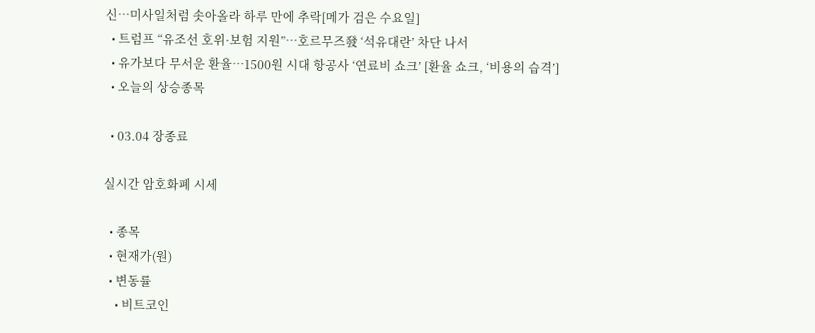신…미사일처럼 솟아올라 하루 만에 추락[메가 검은 수요일]
  • 트럼프 “유조선 호위·보험 지원”…호르무즈發 ‘석유대란’ 차단 나서
  • 유가보다 무서운 환율…1500원 시대 항공사 ‘연료비 쇼크’ [환율 쇼크, ‘비용의 습격’]
  • 오늘의 상승종목

  • 03.04 장종료

실시간 암호화폐 시세

  • 종목
  • 현재가(원)
  • 변동률
    • 비트코인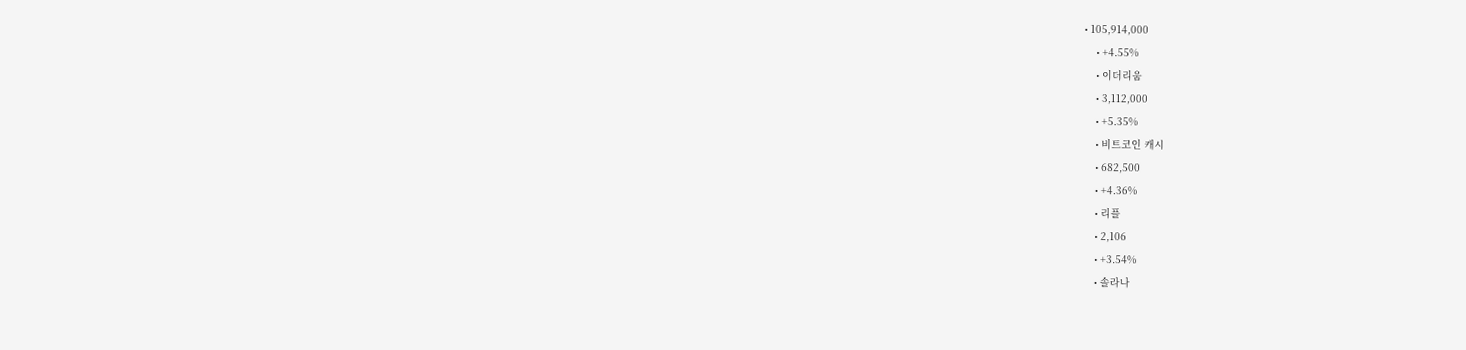• 105,914,000
    • +4.55%
    • 이더리움
    • 3,112,000
    • +5.35%
    • 비트코인 캐시
    • 682,500
    • +4.36%
    • 리플
    • 2,106
    • +3.54%
    • 솔라나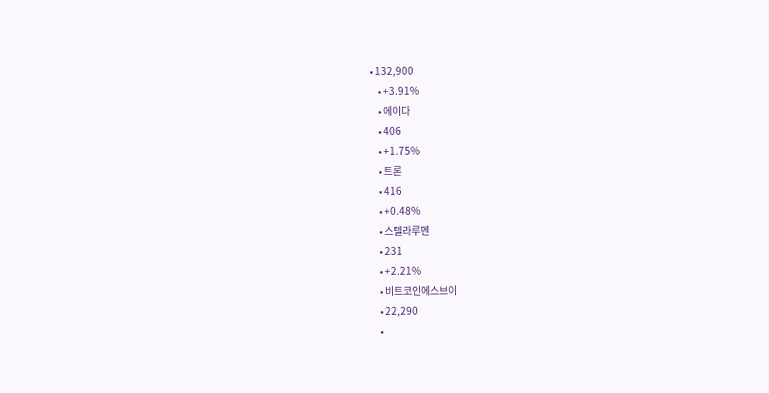• 132,900
    • +3.91%
    • 에이다
    • 406
    • +1.75%
    • 트론
    • 416
    • +0.48%
    • 스텔라루멘
    • 231
    • +2.21%
    • 비트코인에스브이
    • 22,290
    •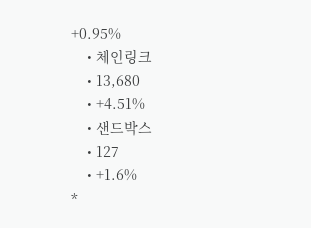+0.95%
    • 체인링크
    • 13,680
    • +4.51%
    • 샌드박스
    • 127
    • +1.6%
*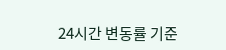24시간 변동률 기준